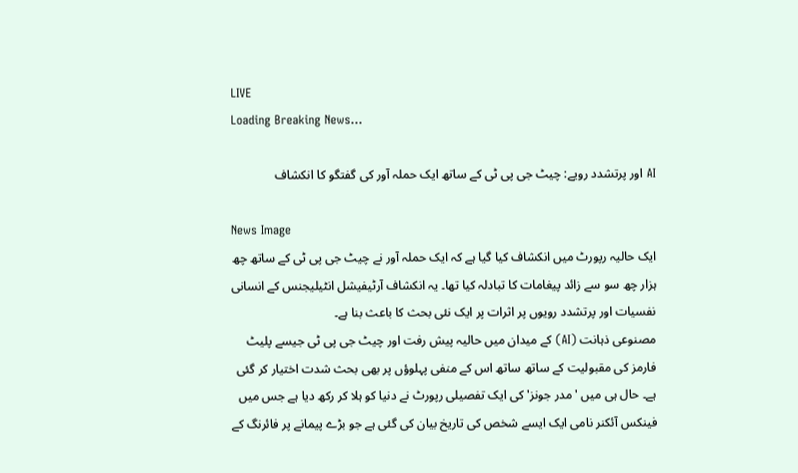LIVE
Loading Breaking News...

AI اور پرتشدد رویے: چیٹ جی پی ٹی کے ساتھ ایک حملہ آور کی گفتگو کا انکشاف

News Image
ایک حالیہ رپورٹ میں انکشاف کیا گیا ہے کہ ایک حملہ آور نے چیٹ جی پی ٹی کے ساتھ چھ ہزار چھ سو سے زائد پیغامات کا تبادلہ کیا تھا۔ یہ انکشاف آرٹیفیشل انٹیلیجنس کے انسانی نفسیات اور پرتشدد رویوں پر اثرات پر ایک نئی بحث کا باعث بنا ہے۔
مصنوعی ذہانت (AI) کے میدان میں حالیہ پیش رفت اور چیٹ جی پی ٹی جیسے پلیٹ فارمز کی مقبولیت کے ساتھ ساتھ اس کے منفی پہلوؤں پر بھی بحث شدت اختیار کر گئی ہے۔ حال ہی میں 'مدر جونز' کی ایک تفصیلی رپورٹ نے دنیا کو ہلا کر رکھ دیا ہے جس میں فینکس آئکنر نامی ایک ایسے شخص کی تاریخ بیان کی گئی ہے جو بڑے پیمانے پر فائرنگ کے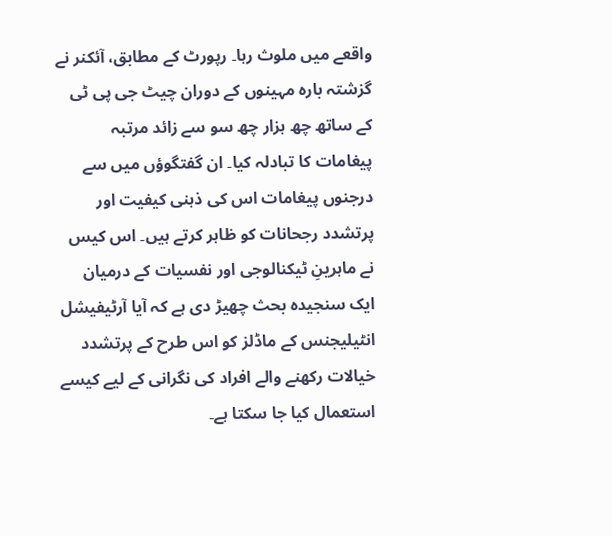واقعے میں ملوث رہا۔ رپورٹ کے مطابق، آئکنر نے گزشتہ بارہ مہینوں کے دوران چیٹ جی پی ٹی کے ساتھ چھ ہزار چھ سو سے زائد مرتبہ پیغامات کا تبادلہ کیا۔ ان گفتگوؤں میں سے درجنوں پیغامات اس کی ذہنی کیفیت اور پرتشدد رجحانات کو ظاہر کرتے ہیں۔ اس کیس نے ماہرینِ ٹیکنالوجی اور نفسیات کے درمیان ایک سنجیدہ بحث چھیڑ دی ہے کہ آیا آرٹیفیشل انٹیلیجنس کے ماڈلز کو اس طرح کے پرتشدد خیالات رکھنے والے افراد کی نگرانی کے لیے کیسے استعمال کیا جا سکتا ہے۔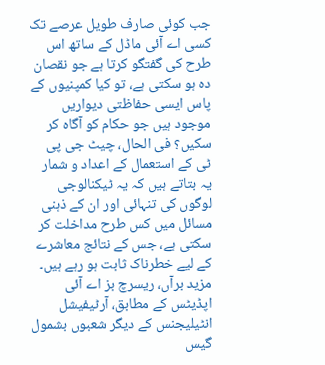جب کوئی صارف طویل عرصے تک کسی اے آئی ماڈل کے ساتھ اس طرح کی گفتگو کرتا ہے جو نقصان دہ ہو سکتی ہے، تو کیا کمپنیوں کے پاس ایسی حفاظتی دیواریں موجود ہیں جو حکام کو آگاہ کر سکیں؟ فی الحال، چیٹ جی پی ٹی کے استعمال کے اعداد و شمار یہ بتاتے ہیں کہ یہ ٹیکنالوجی لوگوں کی تنہائی اور ان کے ذہنی مسائل میں کس طرح مداخلت کر سکتی ہے، جس کے نتائج معاشرے کے لیے خطرناک ثابت ہو رہے ہیں۔ مزید برآں، ریسرچ بز اے آئی اپڈیٹس کے مطابق، آرٹیفیشل انٹیلیجنس کے دیگر شعبوں بشمول گیس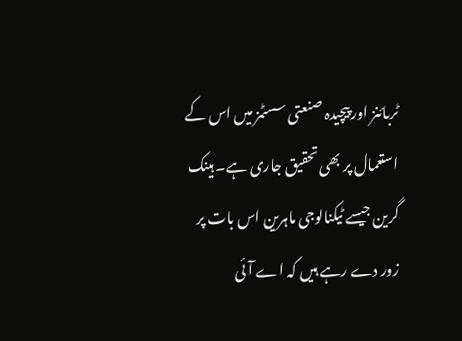ٹربائنز اور پیچیدہ صنعتی سسٹمز میں اس کے استعمال پر بھی تحقیق جاری ہے۔ ہینک گرین جیسے ٹیکنالوجی ماہرین اس بات پر زور دے رہے ہیں کہ اے آئی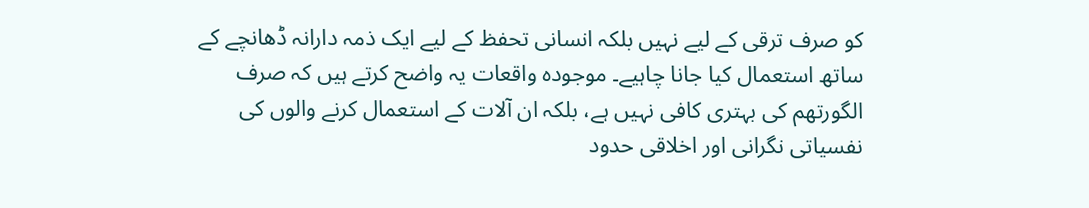کو صرف ترقی کے لیے نہیں بلکہ انسانی تحفظ کے لیے ایک ذمہ دارانہ ڈھانچے کے ساتھ استعمال کیا جانا چاہیے۔ موجودہ واقعات یہ واضح کرتے ہیں کہ صرف الگورتھم کی بہتری کافی نہیں ہے، بلکہ ان آلات کے استعمال کرنے والوں کی نفسیاتی نگرانی اور اخلاقی حدود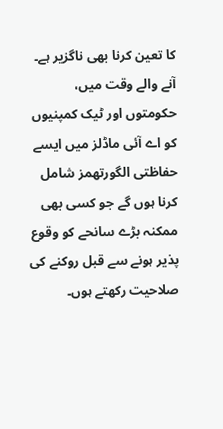کا تعین کرنا بھی ناگزیر ہے۔ آنے والے وقت میں، حکومتوں اور ٹیک کمپنیوں کو اے آئی ماڈلز میں ایسے حفاظتی الگورتھمز شامل کرنا ہوں گے جو کسی بھی ممکنہ بڑے سانحے کو وقوع پذیر ہونے سے قبل روکنے کی صلاحیت رکھتے ہوں۔